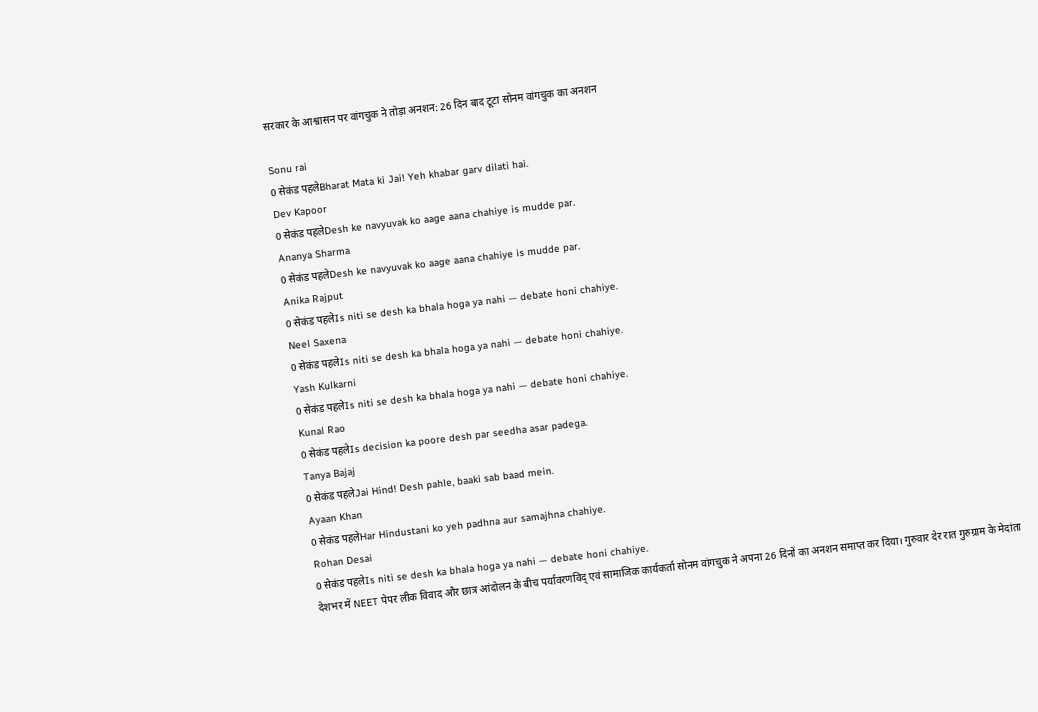सरकार के आश्वासन पर वांगचुक ने तोड़ा अनशन: 26 दिन बाद टूटा सोनम वांगचुक का अनशन

Sonu rai
0 सेकंड पहलेBharat Mata ki Jai! Yeh khabar garv dilati hai.
Dev Kapoor
0 सेकंड पहलेDesh ke navyuvak ko aage aana chahiye is mudde par.
Ananya Sharma
0 सेकंड पहलेDesh ke navyuvak ko aage aana chahiye is mudde par.
Anika Rajput
0 सेकंड पहलेIs niti se desh ka bhala hoga ya nahi — debate honi chahiye.
Neel Saxena
0 सेकंड पहलेIs niti se desh ka bhala hoga ya nahi — debate honi chahiye.
Yash Kulkarni
0 सेकंड पहलेIs niti se desh ka bhala hoga ya nahi — debate honi chahiye.
Kunal Rao
0 सेकंड पहलेIs decision ka poore desh par seedha asar padega.
Tanya Bajaj
0 सेकंड पहलेJai Hind! Desh pahle, baaki sab baad mein.
Ayaan Khan
0 सेकंड पहलेHar Hindustani ko yeh padhna aur samajhna chahiye.
Rohan Desai
0 सेकंड पहलेIs niti se desh ka bhala hoga ya nahi — debate honi chahiye.
देशभर में NEET पेपर लीक विवाद और छात्र आंदोलन के बीच पर्यावरणविद् एवं सामाजिक कार्यकर्ता सोनम वांगचुक ने अपना 26 दिनों का अनशन समाप्त कर दिया। गुरुवार देर रात गुरुग्राम के मेदांता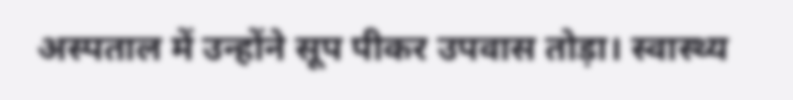अस्पताल में उन्होंने सूप पीकर उपवास तोड़ा। स्वास्थ्य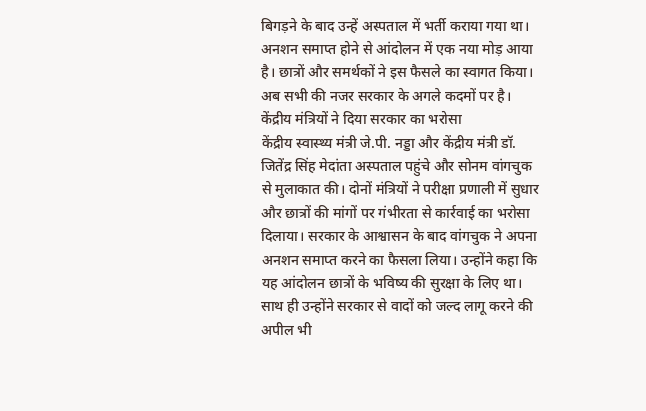बिगड़ने के बाद उन्हें अस्पताल में भर्ती कराया गया था। अनशन समाप्त होने से आंदोलन में एक नया मोड़ आया है। छात्रों और समर्थकों ने इस फैसले का स्वागत किया। अब सभी की नजर सरकार के अगले कदमों पर है।
केंद्रीय मंत्रियों ने दिया सरकार का भरोसा
केंद्रीय स्वास्थ्य मंत्री जे.पी. नड्डा और केंद्रीय मंत्री डॉ. जितेंद्र सिंह मेदांता अस्पताल पहुंचे और सोनम वांगचुक से मुलाकात की। दोनों मंत्रियों ने परीक्षा प्रणाली में सुधार और छात्रों की मांगों पर गंभीरता से कार्रवाई का भरोसा दिलाया। सरकार के आश्वासन के बाद वांगचुक ने अपना अनशन समाप्त करने का फैसला लिया। उन्होंने कहा कि यह आंदोलन छात्रों के भविष्य की सुरक्षा के लिए था। साथ ही उन्होंने सरकार से वादों को जल्द लागू करने की अपील भी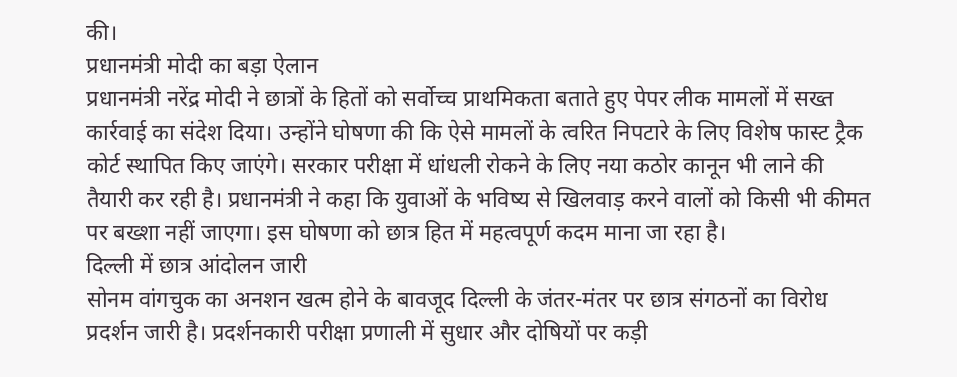की।
प्रधानमंत्री मोदी का बड़ा ऐलान
प्रधानमंत्री नरेंद्र मोदी ने छात्रों के हितों को सर्वोच्च प्राथमिकता बताते हुए पेपर लीक मामलों में सख्त कार्रवाई का संदेश दिया। उन्होंने घोषणा की कि ऐसे मामलों के त्वरित निपटारे के लिए विशेष फास्ट ट्रैक कोर्ट स्थापित किए जाएंगे। सरकार परीक्षा में धांधली रोकने के लिए नया कठोर कानून भी लाने की तैयारी कर रही है। प्रधानमंत्री ने कहा कि युवाओं के भविष्य से खिलवाड़ करने वालों को किसी भी कीमत पर बख्शा नहीं जाएगा। इस घोषणा को छात्र हित में महत्वपूर्ण कदम माना जा रहा है।
दिल्ली में छात्र आंदोलन जारी
सोनम वांगचुक का अनशन खत्म होने के बावजूद दिल्ली के जंतर-मंतर पर छात्र संगठनों का विरोध प्रदर्शन जारी है। प्रदर्शनकारी परीक्षा प्रणाली में सुधार और दोषियों पर कड़ी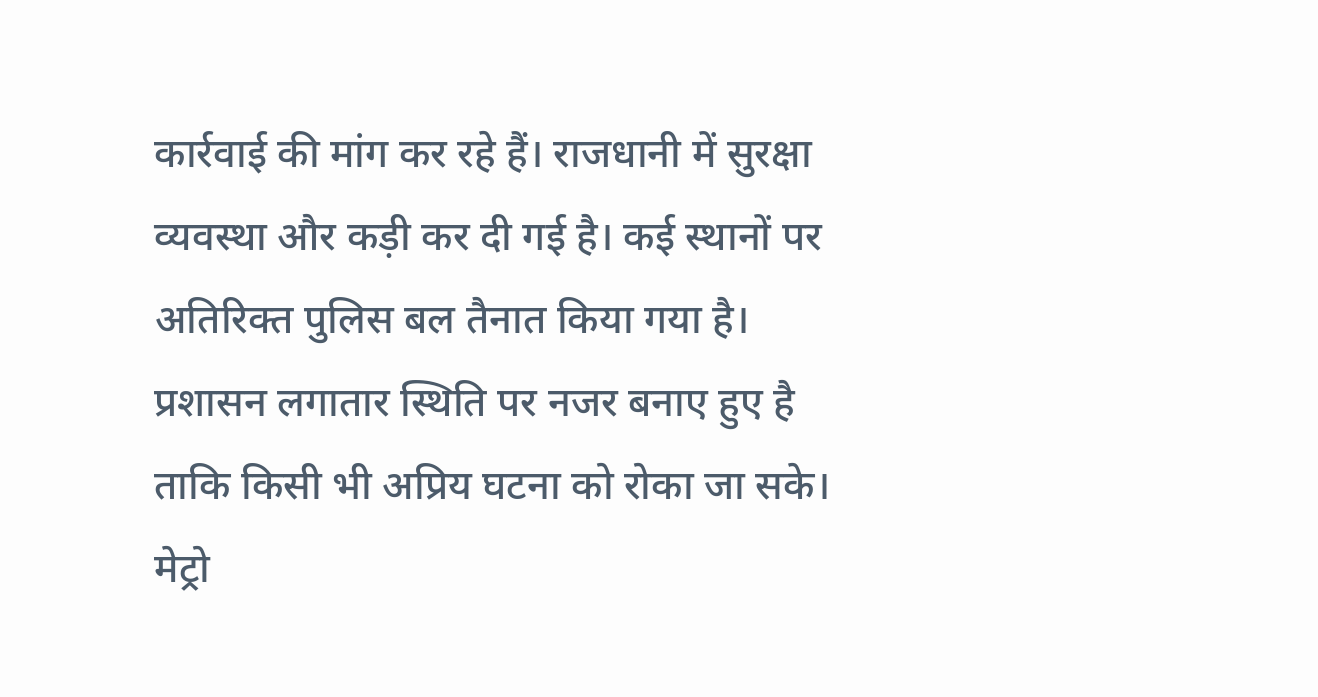कार्रवाई की मांग कर रहे हैं। राजधानी में सुरक्षा व्यवस्था और कड़ी कर दी गई है। कई स्थानों पर अतिरिक्त पुलिस बल तैनात किया गया है। प्रशासन लगातार स्थिति पर नजर बनाए हुए है ताकि किसी भी अप्रिय घटना को रोका जा सके।
मेट्रो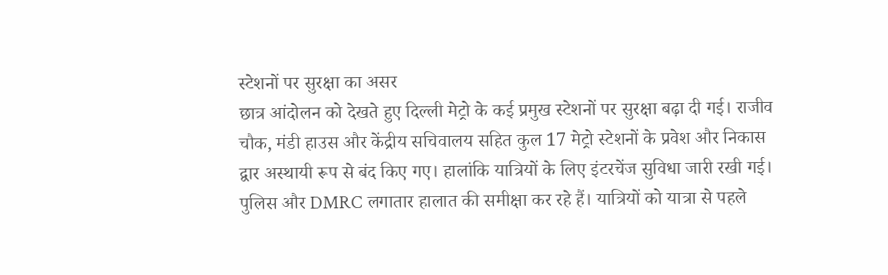स्टेशनों पर सुरक्षा का असर
छात्र आंदोलन को देखते हुए दिल्ली मेट्रो के कई प्रमुख स्टेशनों पर सुरक्षा बढ़ा दी गई। राजीव चौक, मंडी हाउस और केंद्रीय सचिवालय सहित कुल 17 मेट्रो स्टेशनों के प्रवेश और निकास द्वार अस्थायी रूप से बंद किए गए। हालांकि यात्रियों के लिए इंटरचेंज सुविधा जारी रखी गई। पुलिस और DMRC लगातार हालात की समीक्षा कर रहे हैं। यात्रियों को यात्रा से पहले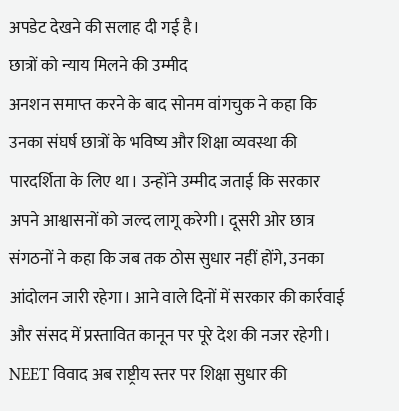अपडेट देखने की सलाह दी गई है।
छात्रों को न्याय मिलने की उम्मीद
अनशन समाप्त करने के बाद सोनम वांगचुक ने कहा कि उनका संघर्ष छात्रों के भविष्य और शिक्षा व्यवस्था की पारदर्शिता के लिए था। उन्होंने उम्मीद जताई कि सरकार अपने आश्वासनों को जल्द लागू करेगी। दूसरी ओर छात्र संगठनों ने कहा कि जब तक ठोस सुधार नहीं होंगे, उनका आंदोलन जारी रहेगा। आने वाले दिनों में सरकार की कार्रवाई और संसद में प्रस्तावित कानून पर पूरे देश की नजर रहेगी। NEET विवाद अब राष्ट्रीय स्तर पर शिक्षा सुधार की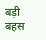बड़ी बहस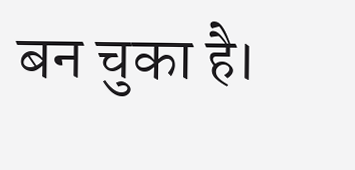बन चुका है।